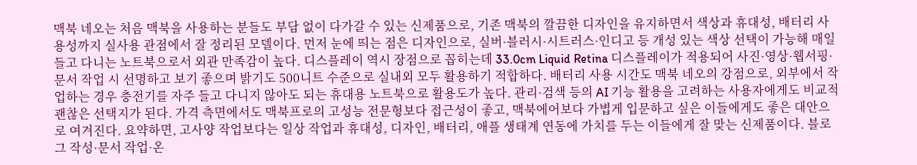맥북 네오는 처음 맥북을 사용하는 분들도 부담 없이 다가갈 수 있는 신제품으로, 기존 맥북의 깔끔한 디자인을 유지하면서 색상과 휴대성, 배터리 사용성까지 실사용 관점에서 잘 정리된 모델이다. 먼저 눈에 띄는 점은 디자인으로, 실버·블러시·시트러스·인디고 등 개성 있는 색상 선택이 가능해 매일 들고 다니는 노트북으로서 외관 만족감이 높다. 디스플레이 역시 장점으로 꼽히는데 33.0cm Liquid Retina 디스플레이가 적용되어 사진·영상·웹서핑·문서 작업 시 선명하고 보기 좋으며 밝기도 500니트 수준으로 실내외 모두 활용하기 적합하다. 배터리 사용 시간도 맥북 네오의 강점으로, 외부에서 작업하는 경우 충전기를 자주 들고 다니지 않아도 되는 휴대용 노트북으로 활용도가 높다. 관리·검색 등의 AI 기능 활용을 고려하는 사용자에게도 비교적 괜찮은 선택지가 된다. 가격 측면에서도 맥북프로의 고성능 전문형보다 접근성이 좋고, 맥북에어보다 가볍게 입문하고 싶은 이들에게도 좋은 대안으로 여겨진다. 요약하면, 고사양 작업보다는 일상 작업과 휴대성, 디자인, 배터리, 애플 생태계 연동에 가치를 두는 이들에게 잘 맞는 신제품이다. 블로그 작성·문서 작업·온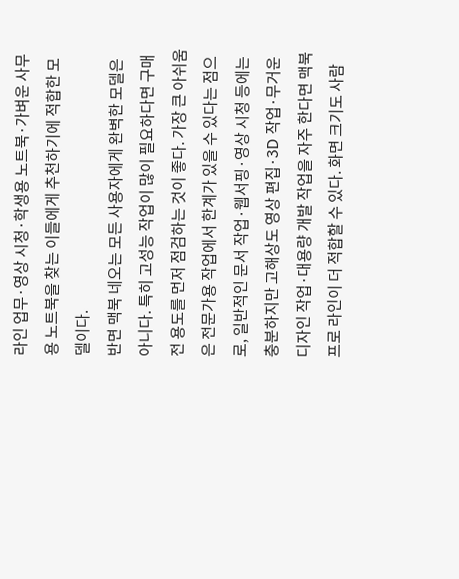라인 업무·영상 시청·학생용 노트북·가벼운 사무용 노트북을 찾는 이들에게 추천하기에 적합한 모델이다.
반면 맥북 네오는 모든 사용자에게 완벽한 모델은 아니다. 특히 고성능 작업이 많이 필요하다면 구매 전 용도를 먼저 점검하는 것이 좋다. 가장 큰 아쉬움은 전문가용 작업에서 한계가 있을 수 있다는 점으로, 일반적인 문서 작업·웹서핑·영상 시청 등에는 충분하지만 고해상도 영상 편집·3D 작업·무거운 디자인 작업·대용량 개발 작업을 자주 한다면 맥북프로 라인이 더 적합할 수 있다. 화면 크기도 사람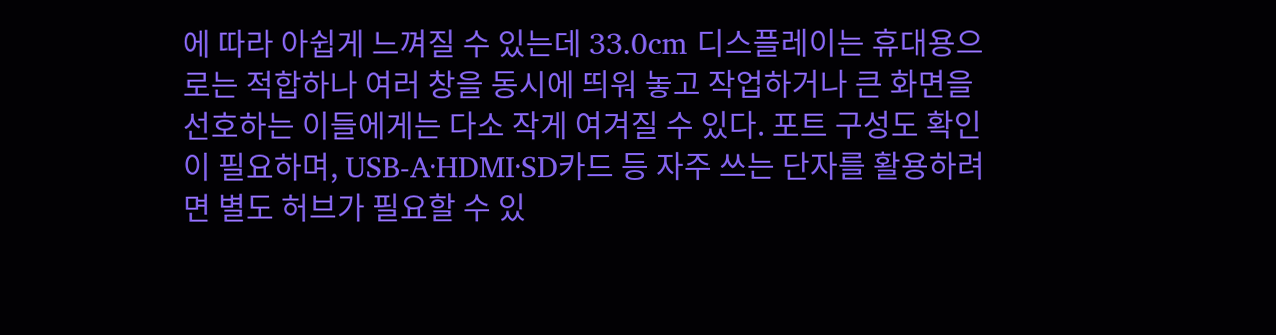에 따라 아쉽게 느껴질 수 있는데 33.0cm 디스플레이는 휴대용으로는 적합하나 여러 창을 동시에 띄워 놓고 작업하거나 큰 화면을 선호하는 이들에게는 다소 작게 여겨질 수 있다. 포트 구성도 확인이 필요하며, USB-A·HDMI·SD카드 등 자주 쓰는 단자를 활용하려면 별도 허브가 필요할 수 있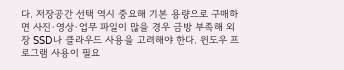다. 저장공간 선택 역시 중요해 기본 용량으로 구매하면 사진·영상·업무 파일이 많을 경우 금방 부족해 외장 SSD나 클라우드 사용을 고려해야 한다. 윈도우 프로그램 사용이 필요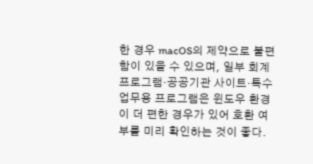한 경우 macOS의 제약으로 불편함이 있을 수 있으며, 일부 회계 프로그램·공공기관 사이트·특수 업무용 프로그램은 윈도우 환경이 더 편한 경우가 있어 호환 여부를 미리 확인하는 것이 좋다.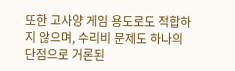또한 고사양 게임 용도로도 적합하지 않으며, 수리비 문제도 하나의 단점으로 거론된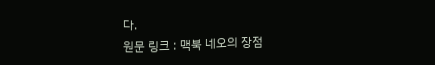다.
원문 링크 : 맥북 네오의 장점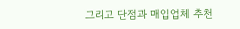그리고 단점과 매입업체 추천